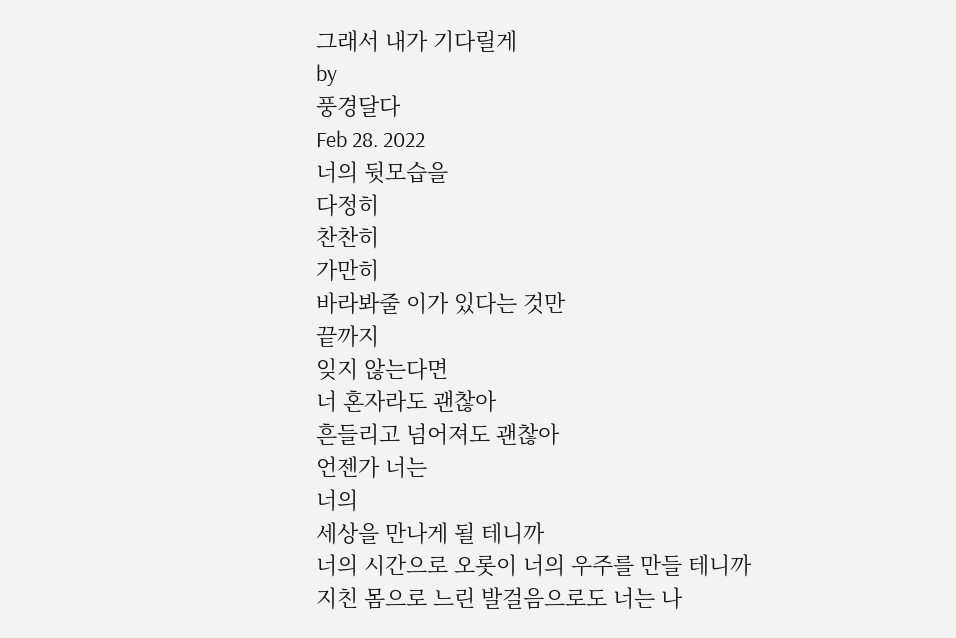그래서 내가 기다릴게
by
풍경달다
Feb 28. 2022
너의 뒷모습을
다정히
찬찬히
가만히
바라봐줄 이가 있다는 것만
끝까지
잊지 않는다면
너 혼자라도 괜찮아
흔들리고 넘어져도 괜찮아
언젠가 너는
너의
세상을 만나게 될 테니까
너의 시간으로 오롯이 너의 우주를 만들 테니까
지친 몸으로 느린 발걸음으로도 너는 나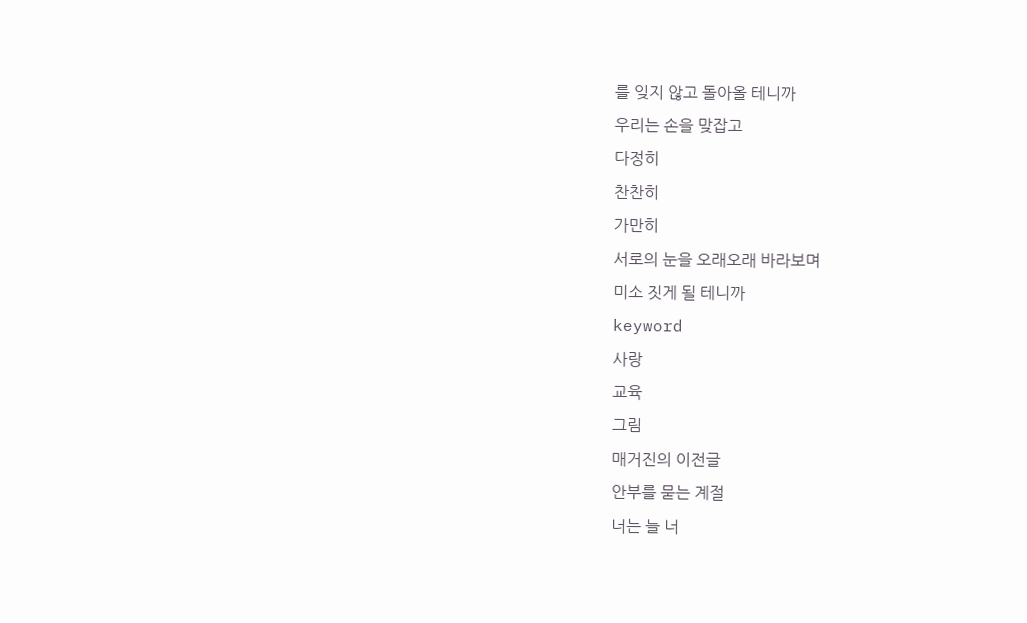를 잊지 않고 돌아올 테니까
우리는 손을 맞잡고
다정히
찬찬히
가만히
서로의 눈을 오래오래 바라보며
미소 짓게 될 테니까
keyword
사랑
교육
그림
매거진의 이전글
안부를 묻는 계절
너는 늘 너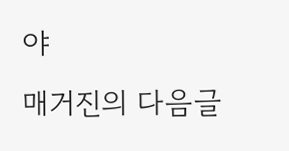야
매거진의 다음글